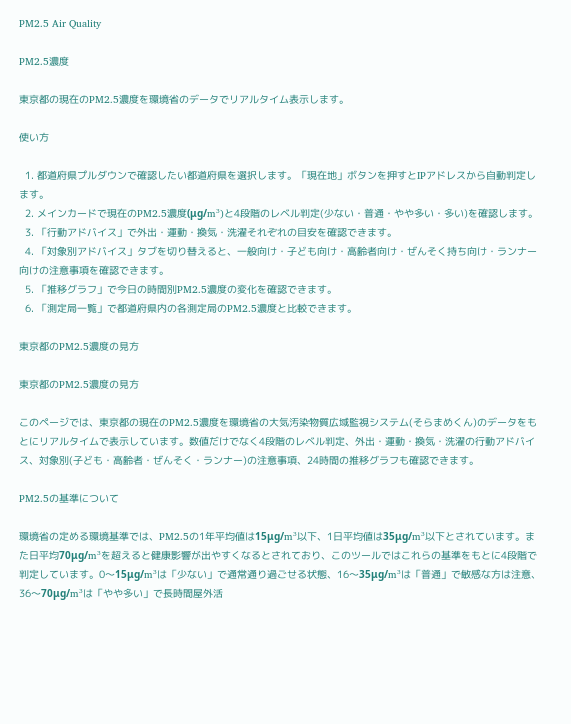PM2.5 Air Quality

PM2.5濃度

東京都の現在のPM2.5濃度を環境省のデータでリアルタイム表示します。

使い方

  1. 都道府県プルダウンで確認したい都道府県を選択します。「現在地」ボタンを押すとIPアドレスから自動判定します。
  2. メインカードで現在のPM2.5濃度(μg/m³)と4段階のレベル判定(少ない・普通・やや多い・多い)を確認します。
  3. 「行動アドバイス」で外出・運動・換気・洗濯それぞれの目安を確認できます。
  4. 「対象別アドバイス」タブを切り替えると、一般向け・子ども向け・高齢者向け・ぜんそく持ち向け・ランナー向けの注意事項を確認できます。
  5. 「推移グラフ」で今日の時間別PM2.5濃度の変化を確認できます。
  6. 「測定局一覧」で都道府県内の各測定局のPM2.5濃度と比較できます。

東京都のPM2.5濃度の見方

東京都のPM2.5濃度の見方

このページでは、東京都の現在のPM2.5濃度を環境省の大気汚染物質広域監視システム(そらまめくん)のデータをもとにリアルタイムで表示しています。数値だけでなく4段階のレベル判定、外出・運動・換気・洗濯の行動アドバイス、対象別(子ども・高齢者・ぜんそく・ランナー)の注意事項、24時間の推移グラフも確認できます。

PM2.5の基準について

環境省の定める環境基準では、PM2.5の1年平均値は15μg/m³以下、1日平均値は35μg/m³以下とされています。また日平均70μg/m³を超えると健康影響が出やすくなるとされており、このツールではこれらの基準をもとに4段階で判定しています。0〜15μg/m³は「少ない」で通常通り過ごせる状態、16〜35μg/m³は「普通」で敏感な方は注意、36〜70μg/m³は「やや多い」で長時間屋外活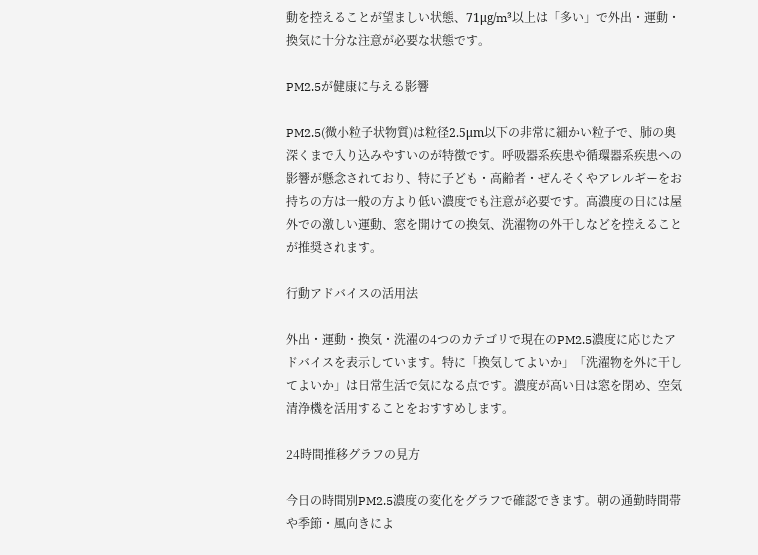動を控えることが望ましい状態、71μg/m³以上は「多い」で外出・運動・換気に十分な注意が必要な状態です。

PM2.5が健康に与える影響

PM2.5(微小粒子状物質)は粒径2.5μm以下の非常に細かい粒子で、肺の奥深くまで入り込みやすいのが特徴です。呼吸器系疾患や循環器系疾患への影響が懸念されており、特に子ども・高齢者・ぜんそくやアレルギーをお持ちの方は一般の方より低い濃度でも注意が必要です。高濃度の日には屋外での激しい運動、窓を開けての換気、洗濯物の外干しなどを控えることが推奨されます。

行動アドバイスの活用法

外出・運動・換気・洗濯の4つのカテゴリで現在のPM2.5濃度に応じたアドバイスを表示しています。特に「換気してよいか」「洗濯物を外に干してよいか」は日常生活で気になる点です。濃度が高い日は窓を閉め、空気清浄機を活用することをおすすめします。

24時間推移グラフの見方

今日の時間別PM2.5濃度の変化をグラフで確認できます。朝の通勤時間帯や季節・風向きによ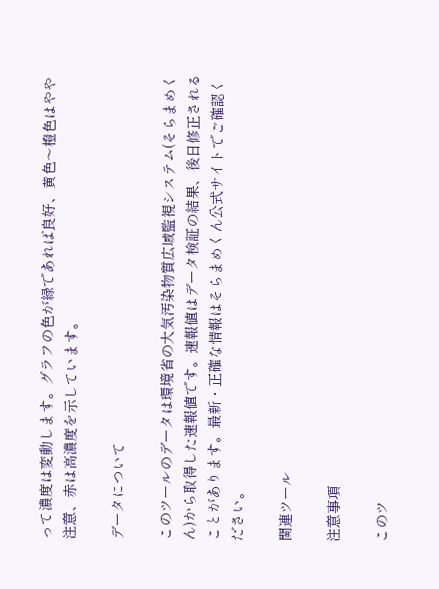って濃度は変動します。グラフの色が緑であれば良好、黄色〜橙色はやや注意、赤は高濃度を示しています。

データについて

このツールのデータは環境省の大気汚染物質広域監視システム(そらまめくん)から取得した速報値です。速報値はデータ検証の結果、後日修正されることがあります。最新・正確な情報はそらまめくん公式サイトでご確認ください。

関連ツール

注意事項

このツ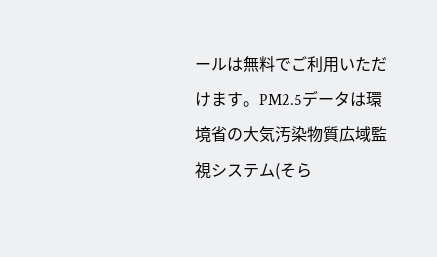ールは無料でご利用いただけます。PM2.5データは環境省の大気汚染物質広域監視システム(そら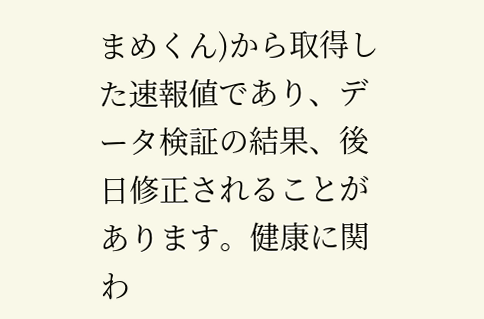まめくん)から取得した速報値であり、データ検証の結果、後日修正されることがあります。健康に関わ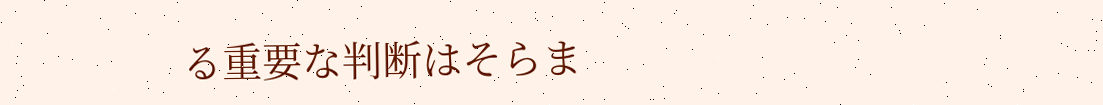る重要な判断はそらま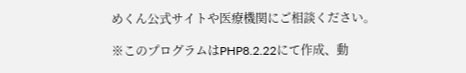めくん公式サイトや医療機関にご相談ください。

※このプログラムはPHP8.2.22にて作成、動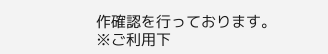作確認を行っております。
※ご利用下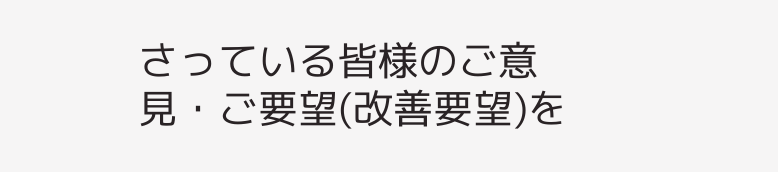さっている皆様のご意見・ご要望(改善要望)を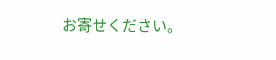お寄せください。